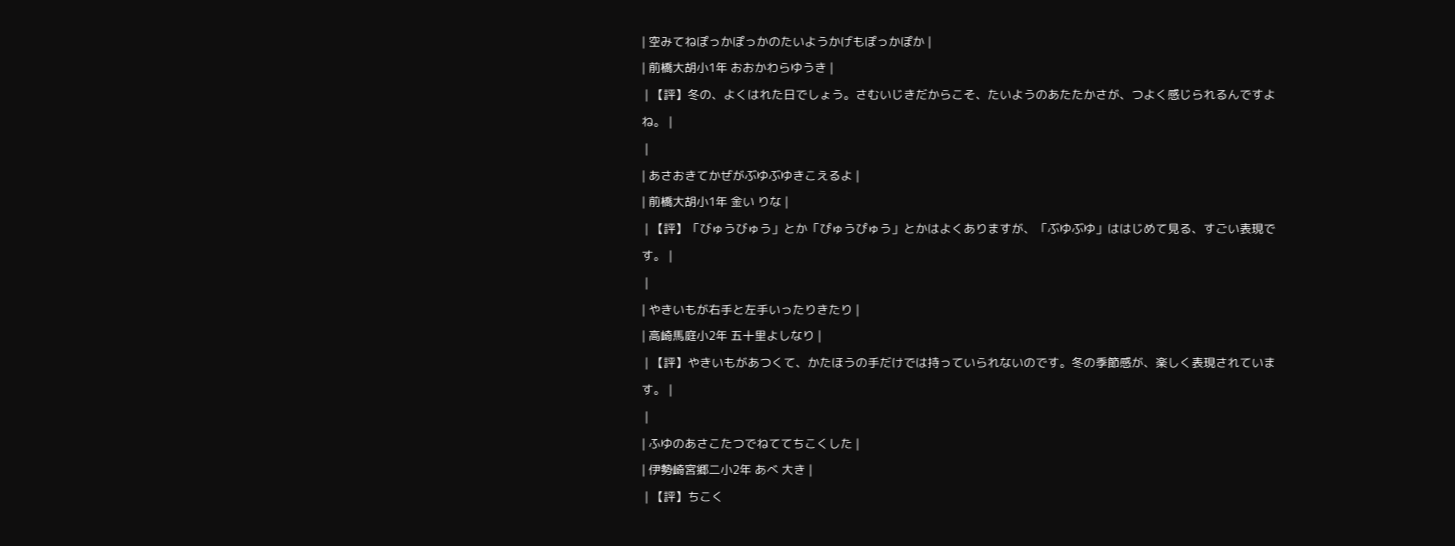| 空みてねぽっかぽっかのたいようかげもぽっかぽか |
| 前橋大胡小1年 おおかわらゆうき |
 | 【評】冬の、よくはれた日でしょう。さむいじきだからこそ、たいようのあたたかさが、つよく感じられるんですよね。 |
 |
| あさおきてかぜがぶゆぶゆきこえるよ |
| 前橋大胡小1年 金い りな |
 | 【評】「びゅうびゅう」とか「ぴゅうぴゅう」とかはよくありますが、「ぶゆぶゆ」ははじめて見る、すごい表現です。 |
 |
| やきいもが右手と左手いったりきたり |
| 高崎馬庭小2年 五十里よしなり |
 | 【評】やきいもがあつくて、かたほうの手だけでは持っていられないのです。冬の季節感が、楽しく表現されています。 |
 |
| ふゆのあさこたつでねててちこくした |
| 伊勢崎宮郷二小2年 あべ 大き |
 | 【評】ちこく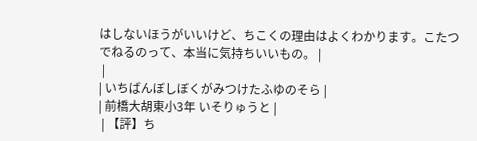はしないほうがいいけど、ちこくの理由はよくわかります。こたつでねるのって、本当に気持ちいいもの。 |
 |
| いちばんぼしぼくがみつけたふゆのそら |
| 前橋大胡東小3年 いそりゅうと |
 | 【評】ち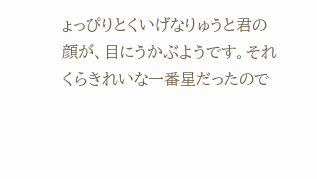ょっぴりとくいげなりゅうと君の顔が、目にうかぶようです。それくらきれいな一番星だったので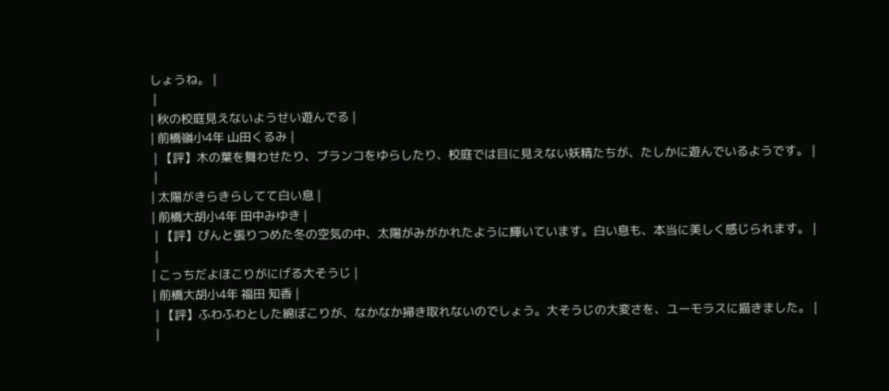しょうね。 |
 |
| 秋の校庭見えないようせい遊んでる |
| 前橋嶺小4年 山田くるみ |
 | 【評】木の葉を舞わせたり、ブランコをゆらしたり、校庭では目に見えない妖精たちが、たしかに遊んでいるようです。 |
 |
| 太陽がきらきらしてて白い息 |
| 前橋大胡小4年 田中みゆき |
 | 【評】ぴんと張りつめた冬の空気の中、太陽がみがかれたように輝いています。白い息も、本当に美しく感じられます。 |
 |
| こっちだよほこりがにげる大そうじ |
| 前橋大胡小4年 福田 知香 |
 | 【評】ふわふわとした綿ぼこりが、なかなか掃き取れないのでしょう。大そうじの大変さを、ユーモラスに描きました。 |
 |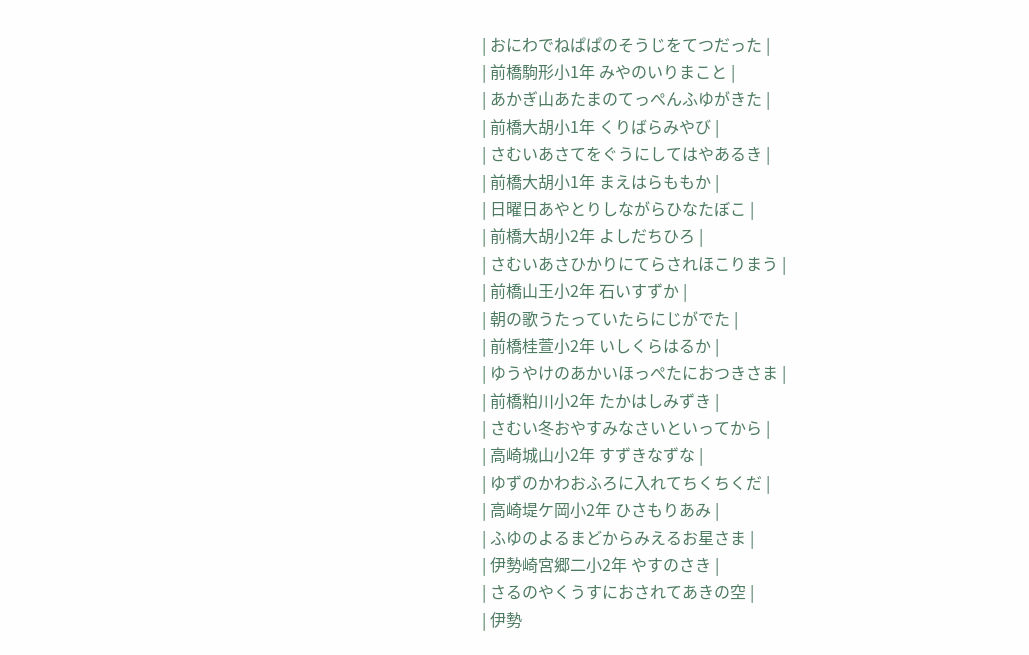| おにわでねぱぱのそうじをてつだった |
| 前橋駒形小1年 みやのいりまこと |
| あかぎ山あたまのてっぺんふゆがきた |
| 前橋大胡小1年 くりばらみやび |
| さむいあさてをぐうにしてはやあるき |
| 前橋大胡小1年 まえはらももか |
| 日曜日あやとりしながらひなたぼこ |
| 前橋大胡小2年 よしだちひろ |
| さむいあさひかりにてらされほこりまう |
| 前橋山王小2年 石いすずか |
| 朝の歌うたっていたらにじがでた |
| 前橋桂萱小2年 いしくらはるか |
| ゆうやけのあかいほっぺたにおつきさま |
| 前橋粕川小2年 たかはしみずき |
| さむい冬おやすみなさいといってから |
| 高崎城山小2年 すずきなずな |
| ゆずのかわおふろに入れてちくちくだ |
| 高崎堤ケ岡小2年 ひさもりあみ |
| ふゆのよるまどからみえるお星さま |
| 伊勢崎宮郷二小2年 やすのさき |
| さるのやくうすにおされてあきの空 |
| 伊勢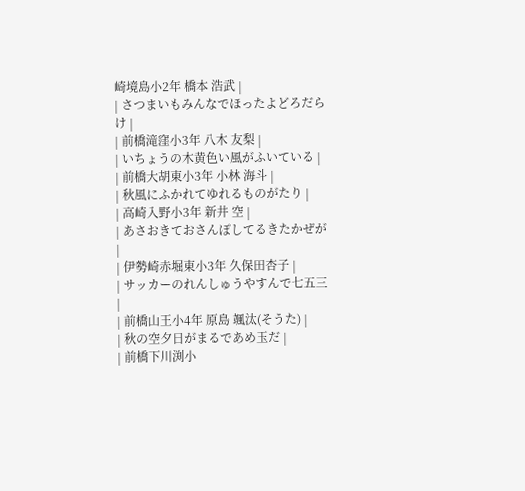崎境島小2年 橋本 浩武 |
| さつまいもみんなでほったよどろだらけ |
| 前橋滝窪小3年 八木 友梨 |
| いちょうの木黄色い風がふいている |
| 前橋大胡東小3年 小林 海斗 |
| 秋風にふかれてゆれるものがたり |
| 高崎入野小3年 新井 空 |
| あさおきておさんぽしてるきたかぜが |
| 伊勢崎赤堀東小3年 久保田杏子 |
| サッカーのれんしゅうやすんで七五三 |
| 前橋山王小4年 原島 颯汰(そうた) |
| 秋の空夕日がまるであめ玉だ |
| 前橋下川渕小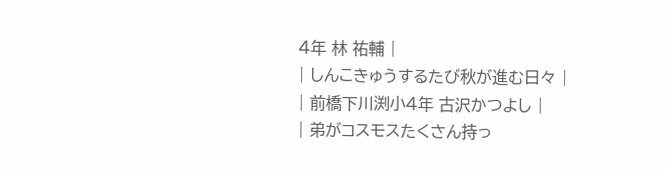4年 林 祐輔 |
| しんこきゅうするたび秋が進む日々 |
| 前橋下川渕小4年 古沢かつよし |
| 弟がコスモスたくさん持っ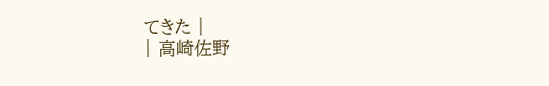てきた |
| 高崎佐野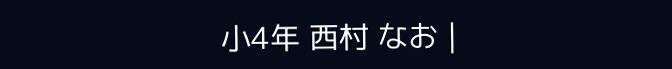小4年 西村 なお |